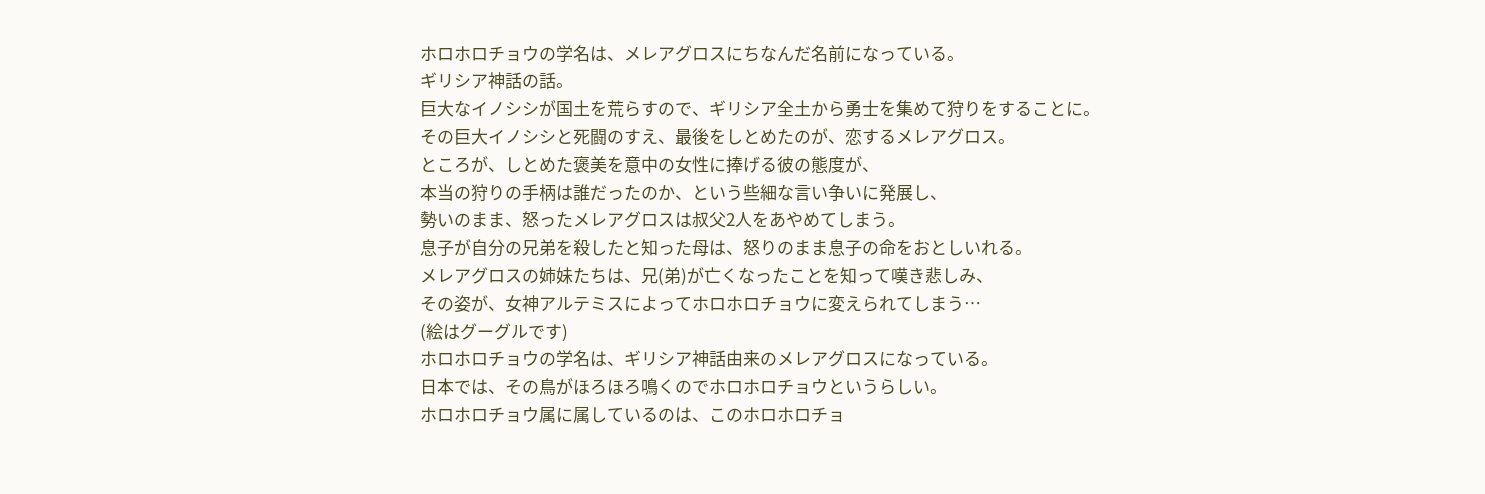ホロホロチョウの学名は、メレアグロスにちなんだ名前になっている。
ギリシア神話の話。
巨大なイノシシが国土を荒らすので、ギリシア全土から勇士を集めて狩りをすることに。
その巨大イノシシと死闘のすえ、最後をしとめたのが、恋するメレアグロス。
ところが、しとめた褒美を意中の女性に捧げる彼の態度が、
本当の狩りの手柄は誰だったのか、という些細な言い争いに発展し、
勢いのまま、怒ったメレアグロスは叔父2人をあやめてしまう。
息子が自分の兄弟を殺したと知った母は、怒りのまま息子の命をおとしいれる。
メレアグロスの姉妹たちは、兄(弟)が亡くなったことを知って嘆き悲しみ、
その姿が、女神アルテミスによってホロホロチョウに変えられてしまう…
(絵はグーグルです)
ホロホロチョウの学名は、ギリシア神話由来のメレアグロスになっている。
日本では、その鳥がほろほろ鳴くのでホロホロチョウというらしい。
ホロホロチョウ属に属しているのは、このホロホロチョ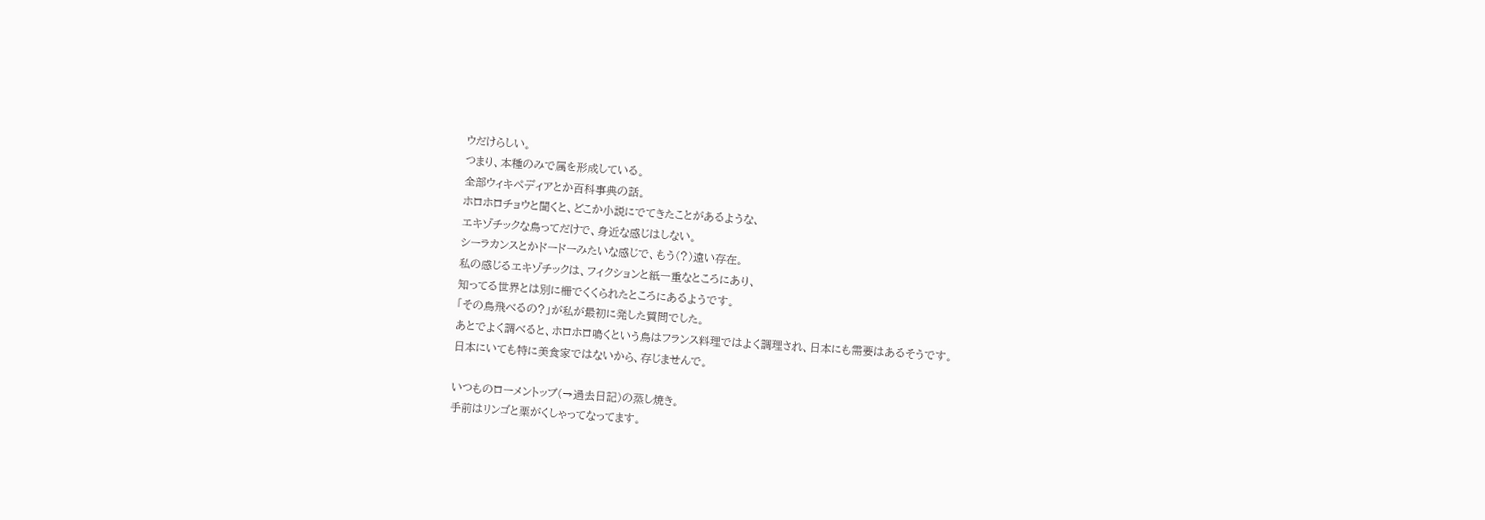ウだけらしい。
つまり、本種のみで属を形成している。
全部ウィキペディアとか百科事典の話。
ホロホロチョウと聞くと、どこか小説にでてきたことがあるような、
エキゾチックな鳥ってだけで、身近な感じはしない。
シーラカンスとかドードーみたいな感じで、もう(?)遠い存在。
私の感じるエキゾチックは、フィクションと紙一重なところにあり、
知ってる世界とは別に柵でくくられたところにあるようです。
「その鳥飛べるの?」が私が最初に発した質問でした。
あとでよく調べると、ホロホロ鳴くという鳥はフランス料理ではよく調理され、日本にも需要はあるそうです。
日本にいても特に美食家ではないから、存じませんで。

いつものローメントップ(→過去日記)の蒸し焼き。
手前はリンゴと栗がくしゃってなってます。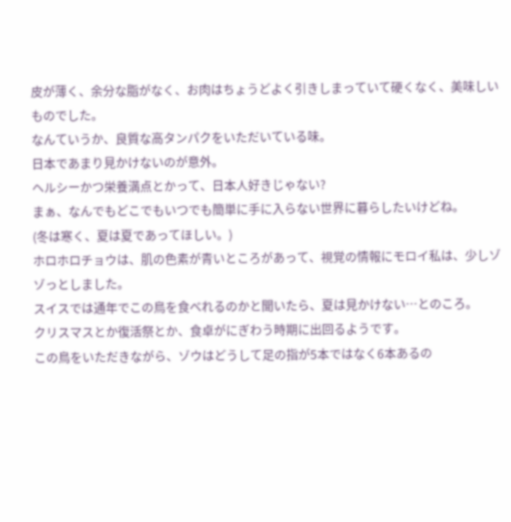皮が薄く、余分な脂がなく、お肉はちょうどよく引きしまっていて硬くなく、美味しいものでした。
なんていうか、良質な高タンパクをいただいている味。
日本であまり見かけないのが意外。
ヘルシーかつ栄養満点とかって、日本人好きじゃない?
まぁ、なんでもどこでもいつでも簡単に手に入らない世界に暮らしたいけどね。
(冬は寒く、夏は夏であってほしい。)
ホロホロチョウは、肌の色素が青いところがあって、視覚の情報にモロイ私は、少しゾゾっとしました。
スイスでは通年でこの鳥を食べれるのかと聞いたら、夏は見かけない…とのころ。
クリスマスとか復活祭とか、食卓がにぎわう時期に出回るようです。
この鳥をいただきながら、ゾウはどうして足の指が5本ではなく6本あるの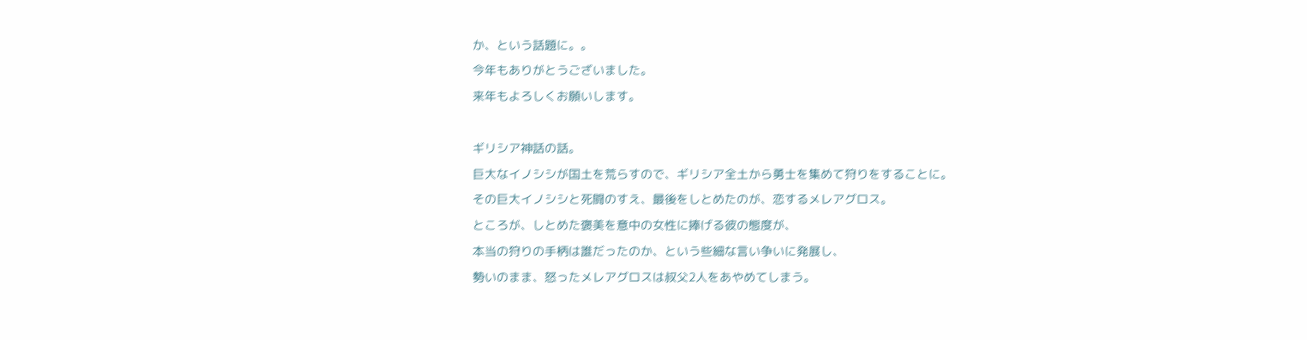か、という話題に。。
今年もありがとうございました。
来年もよろしくお願いします。

ギリシア神話の話。
巨大なイノシシが国土を荒らすので、ギリシア全土から勇士を集めて狩りをすることに。
その巨大イノシシと死闘のすえ、最後をしとめたのが、恋するメレアグロス。
ところが、しとめた褒美を意中の女性に捧げる彼の態度が、
本当の狩りの手柄は誰だったのか、という些細な言い争いに発展し、
勢いのまま、怒ったメレアグロスは叔父2人をあやめてしまう。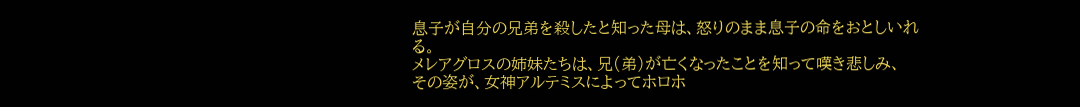息子が自分の兄弟を殺したと知った母は、怒りのまま息子の命をおとしいれる。
メレアグロスの姉妹たちは、兄(弟)が亡くなったことを知って嘆き悲しみ、
その姿が、女神アルテミスによってホロホ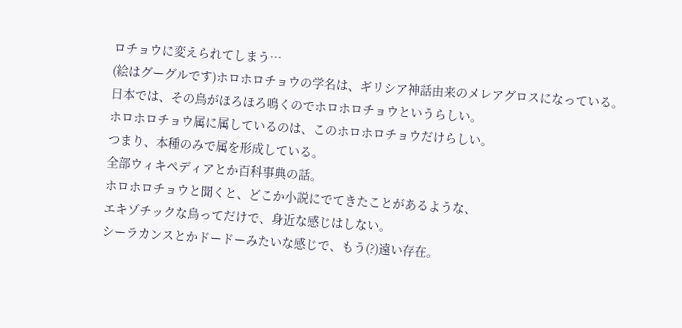ロチョウに変えられてしまう…
(絵はグーグルです)ホロホロチョウの学名は、ギリシア神話由来のメレアグロスになっている。
日本では、その鳥がほろほろ鳴くのでホロホロチョウというらしい。
ホロホロチョウ属に属しているのは、このホロホロチョウだけらしい。
つまり、本種のみで属を形成している。
全部ウィキペディアとか百科事典の話。
ホロホロチョウと聞くと、どこか小説にでてきたことがあるような、
エキゾチックな鳥ってだけで、身近な感じはしない。
シーラカンスとかドードーみたいな感じで、もう(?)遠い存在。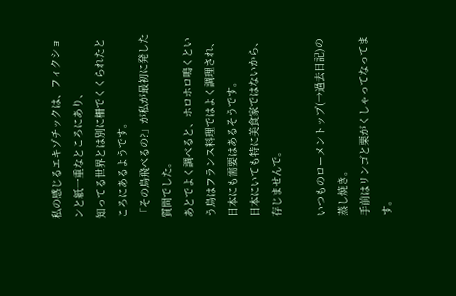私の感じるエキゾチックは、フィクションと紙一重なところにあり、
知ってる世界とは別に柵でくくられたところにあるようです。
「その鳥飛べるの?」が私が最初に発した質問でした。
あとでよく調べると、ホロホロ鳴くという鳥はフランス料理ではよく調理され、日本にも需要はあるそうです。
日本にいても特に美食家ではないから、存じませんで。

いつものローメントップ(→過去日記)の蒸し焼き。
手前はリンゴと栗がくしゃってなってます。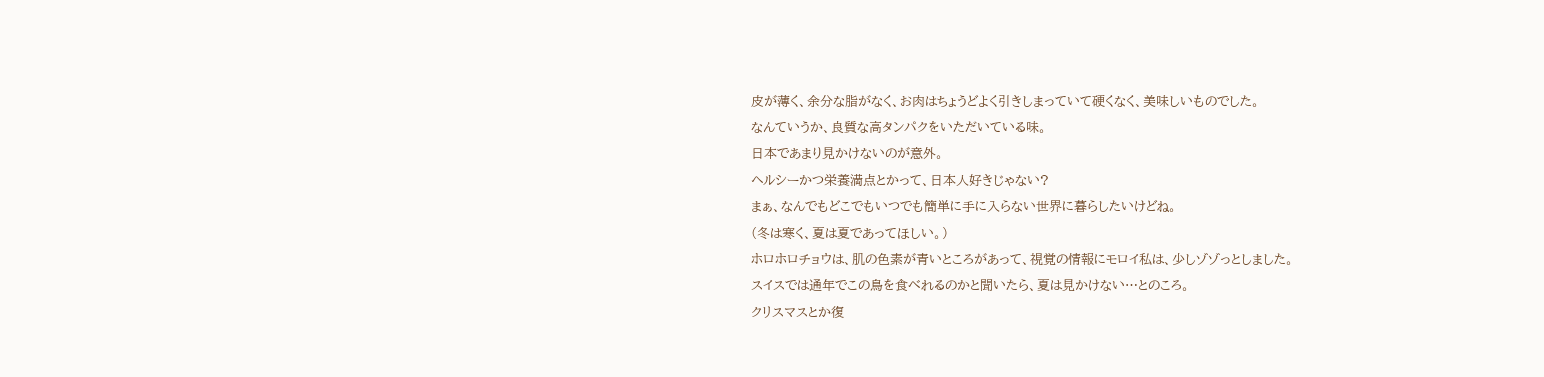皮が薄く、余分な脂がなく、お肉はちょうどよく引きしまっていて硬くなく、美味しいものでした。
なんていうか、良質な高タンパクをいただいている味。
日本であまり見かけないのが意外。
ヘルシーかつ栄養満点とかって、日本人好きじゃない?
まぁ、なんでもどこでもいつでも簡単に手に入らない世界に暮らしたいけどね。
(冬は寒く、夏は夏であってほしい。)
ホロホロチョウは、肌の色素が青いところがあって、視覚の情報にモロイ私は、少しゾゾっとしました。
スイスでは通年でこの鳥を食べれるのかと聞いたら、夏は見かけない…とのころ。
クリスマスとか復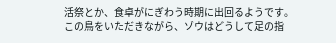活祭とか、食卓がにぎわう時期に出回るようです。
この鳥をいただきながら、ゾウはどうして足の指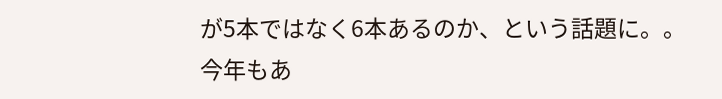が5本ではなく6本あるのか、という話題に。。
今年もあ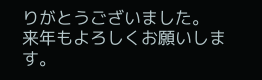りがとうございました。
来年もよろしくお願いします。